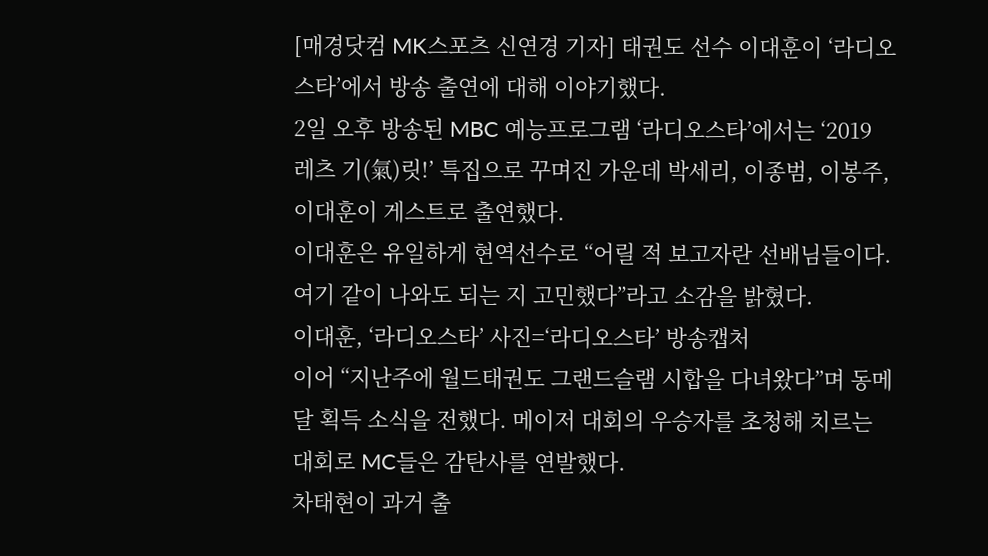[매경닷컴 MK스포츠 신연경 기자] 태권도 선수 이대훈이 ‘라디오스타’에서 방송 출연에 대해 이야기했다.
2일 오후 방송된 MBC 예능프로그램 ‘라디오스타’에서는 ‘2019 레츠 기(氣)릿!’ 특집으로 꾸며진 가운데 박세리, 이종범, 이봉주, 이대훈이 게스트로 출연했다.
이대훈은 유일하게 현역선수로 “어릴 적 보고자란 선배님들이다. 여기 같이 나와도 되는 지 고민했다”라고 소감을 밝혔다.
이대훈, ‘라디오스타’ 사진=‘라디오스타’ 방송캡처
이어 “지난주에 월드태권도 그랜드슬램 시합을 다녀왔다”며 동메달 획득 소식을 전했다. 메이저 대회의 우승자를 초청해 치르는 대회로 MC들은 감탄사를 연발했다.
차태현이 과거 출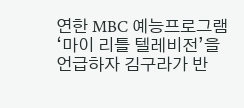연한 MBC 예능프로그램 ‘마이 리틀 텔레비전’을 언급하자 김구라가 반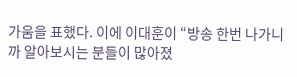가움을 표했다. 이에 이대훈이 “방송 한번 나가니까 알아보시는 분들이 많아졌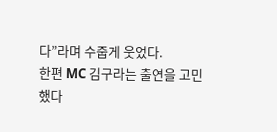다”라며 수줍게 웃었다.
한편 MC 김구라는 출연을 고민했다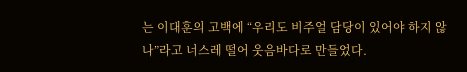는 이대훈의 고백에 “우리도 비주얼 담당이 있어야 하지 않나”라고 너스레 떨어 웃음바다로 만들었다.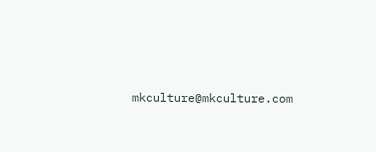mkculture@mkculture.com